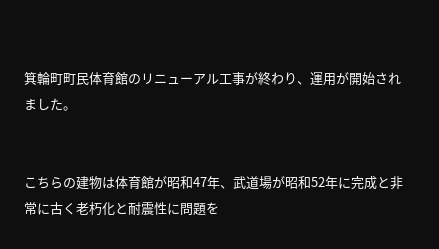箕輪町町民体育館のリニューアル工事が終わり、運用が開始されました。


こちらの建物は体育館が昭和47年、武道場が昭和52年に完成と非常に古く老朽化と耐震性に問題を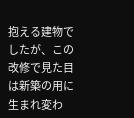抱える建物でしたが、この改修で見た目は新築の用に生まれ変わ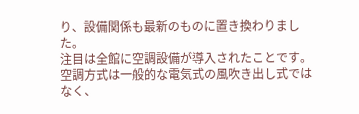り、設備関係も最新のものに置き換わりました。
注目は全館に空調設備が導入されたことです。空調方式は一般的な電気式の風吹き出し式ではなく、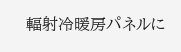輻射冷暖房パネルに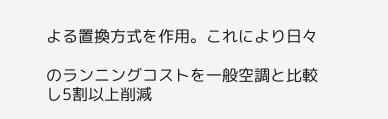よる置換方式を作用。これにより日々

のランニングコストを一般空調と比較し5割以上削減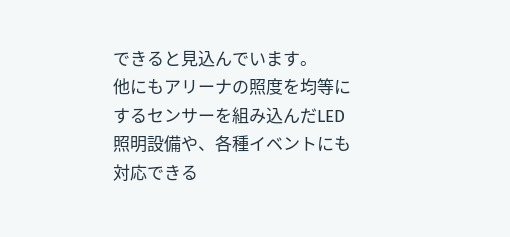できると見込んでいます。
他にもアリーナの照度を均等にするセンサーを組み込んだLED照明設備や、各種イベントにも対応できる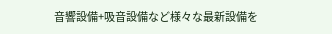音響設備+吸音設備など様々な最新設備を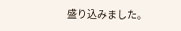盛り込みました。